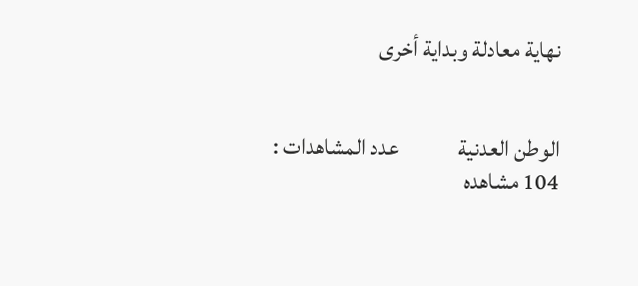نهاية معادلة وبداية أخرى


الوطن العدنية             عدد المشاهدات : 104 مشاهده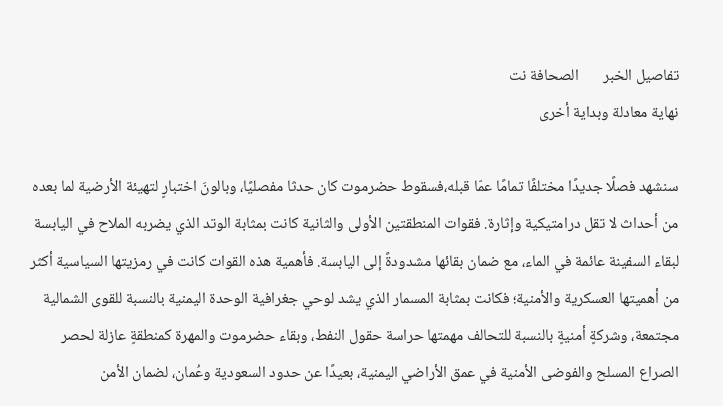تفاصيل الخبر       الصحافة نت
نهاية معادلة وبداية أخرى

سنشهد فصلًا جديدًا مختلفًا تمامًا عمّا قبله،فسقوط حضرموت كان حدثا مفصليًا، وبالونَ اختبارٍ لتهيئة الأرضية لما بعده من أحداث لا تقل درامتيكية وإثارة. فقوات المنطقتين الأولى والثانية كانت بمثابة الوتد الذي يضربه الملاح في اليابسة لبقاء السفينة عائمة في الماء، مع ضمان بقائها مشدودةً إلى اليابسة. فأهمية هذه القوات كانت في رمزيتها السياسية أكثر من أهميتها العسكرية والأمنية؛ فكانت بمثابة المسمار الذي يشد لوحي جغرافية الوحدة اليمنية بالنسبة للقوى الشمالية مجتمعة، وشركةٍ أمنيةٍ بالنسبة للتحالف مهمتها حراسة حقول النفط، وبقاء حضرموت والمهرة كمنطقةٍ عازلة لحصر الصراع المسلح والفوضى الأمنية في عمق الأراضي اليمنية، بعيدًا عن حدود السعودية وعُمان، لضمان الأمن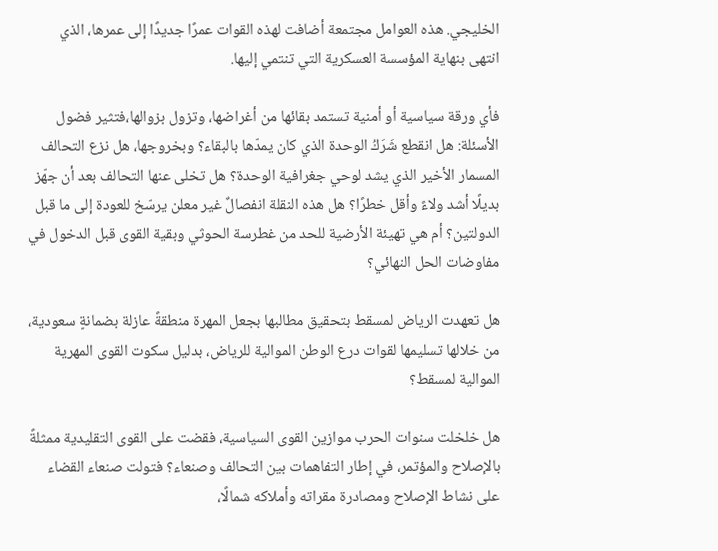الخليجي. هذه العوامل مجتمعة أضافت لهذه القوات عمرًا جديدًا إلى عمرها، الذي انتهى بنهاية المؤسسة العسكرية التي تنتمي إليها.

فأي ورقة سياسية أو أمنية تستمد بقائها من أغراضها، وتزول بزوالها،فتثير فضول الأسئلة: هل انقطع شَرَكُ الوحدة الذي كان يمدّها بالبقاء؟ وبخروجها، هل نزع التحالف المسمار الأخير الذي يشد لوحي جغرافية الوحدة؟ هل تخلى عنها التحالف بعد أن جهّز بديلًا أشد ولاءً وأقل خطرًا؟ هل هذه النقلة انفصالٌ غير معلن يرسّخ للعودة إلى ما قبل الدولتين؟ أم هي تهيئة الأرضية للحد من غطرسة الحوثي وبقية القوى قبل الدخول في مفاوضات الحل النهائي؟

هل تعهدت الرياض لمسقط بتحقيق مطالبها بجعل المهرة منطقةً عازلة بضمانةٍ سعودية، من خلالها تسليمها لقوات درع الوطن الموالية للرياض، بدليل سكوت القوى المهرية الموالية لمسقط؟

هل خلخلت سنوات الحرب موازين القوى السياسية، فقضت على القوى التقليدية ممثلةً بالإصلاح والمؤتمر، في إطار التفاهمات بين التحالف وصنعاء؟ فتولت صنعاء القضاء على نشاط الإصلاح ومصادرة مقراته وأملاكه شمالًا،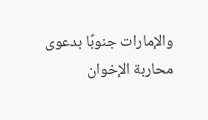والإمارات جنوبًا بدعوى محاربة الإخوان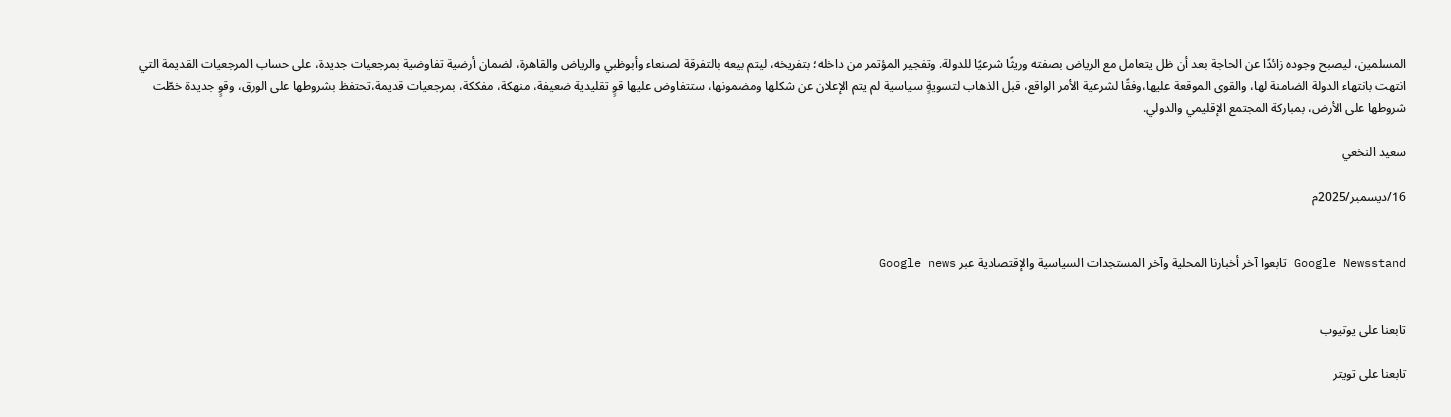المسلمين، ليصبح وجوده زائدًا عن الحاجة بعد أن ظل يتعامل مع الرياض بصفته وريثًا شرعيًا للدولة. وتفجير المؤتمر من داخله؛ بتفريخه، ليتم بيعه بالتفرقة لصنعاء وأبوظبي والرياض والقاهرة، لضمان أرضية تفاوضية بمرجعيات جديدة، على حساب المرجعيات القديمة التي انتهت بانتهاء الدولة الضامنة لها، والقوى الموقعة عليها،وفقًا لشرعية الأمر الواقع، قبل الذهاب لتسويةٍ سياسية لم يتم الإعلان عن شكلها ومضمونها، ستتفاوض عليها قوٍ تقليدية ضعيفة، منهكة، مفككة، بمرجعيات قديمة،تحتفظ بشروطها على الورق، وقوٍ جديدة خطّت شروطها على الأرض، بمباركة المجتمع الإقليمي والدولي.

سعيد النخعي

16/ديسمبر/2025م


Google Newsstand تابعوا آخر أخبارنا المحلية وآخر المستجدات السياسية والإقتصادية عبر Google news


تابعنا على يوتيوب

تابعنا على تويتر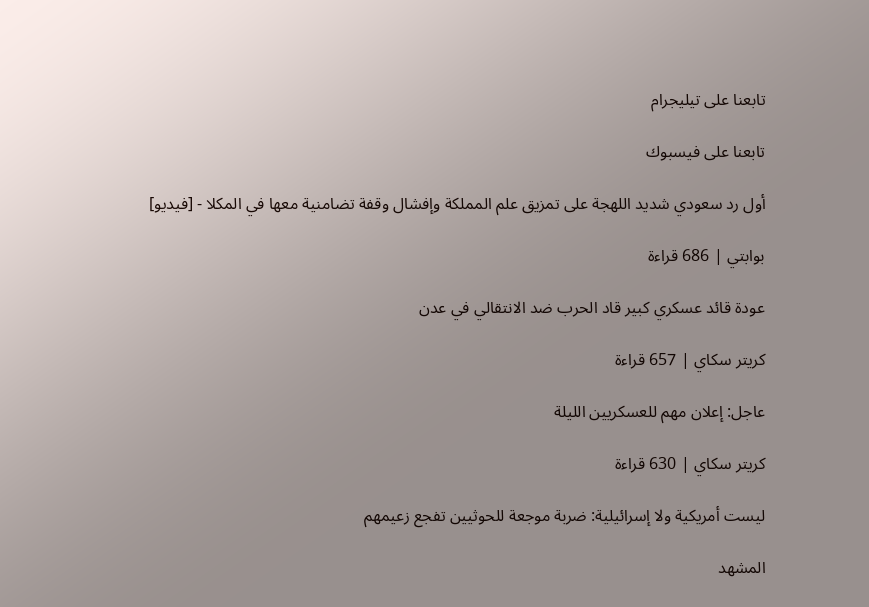تابعنا على تيليجرام

تابعنا على فيسبوك

أول رد سعودي شديد اللهجة على تمزيق علم المملكة وإفشال وقفة تضامنية معها في المكلا - [فيديو]

بوابتي | 686 قراءة

عودة قائد عسكري كبير قاد الحرب ضد الانتقالي في عدن

كريتر سكاي | 657 قراءة

عاجل: إعلان مهم للعسكريين الليلة

كريتر سكاي | 630 قراءة

ليست أمريكية ولا إسرائيلية: ضربة موجعة للحوثيين تفجع زعيمهم

المشهد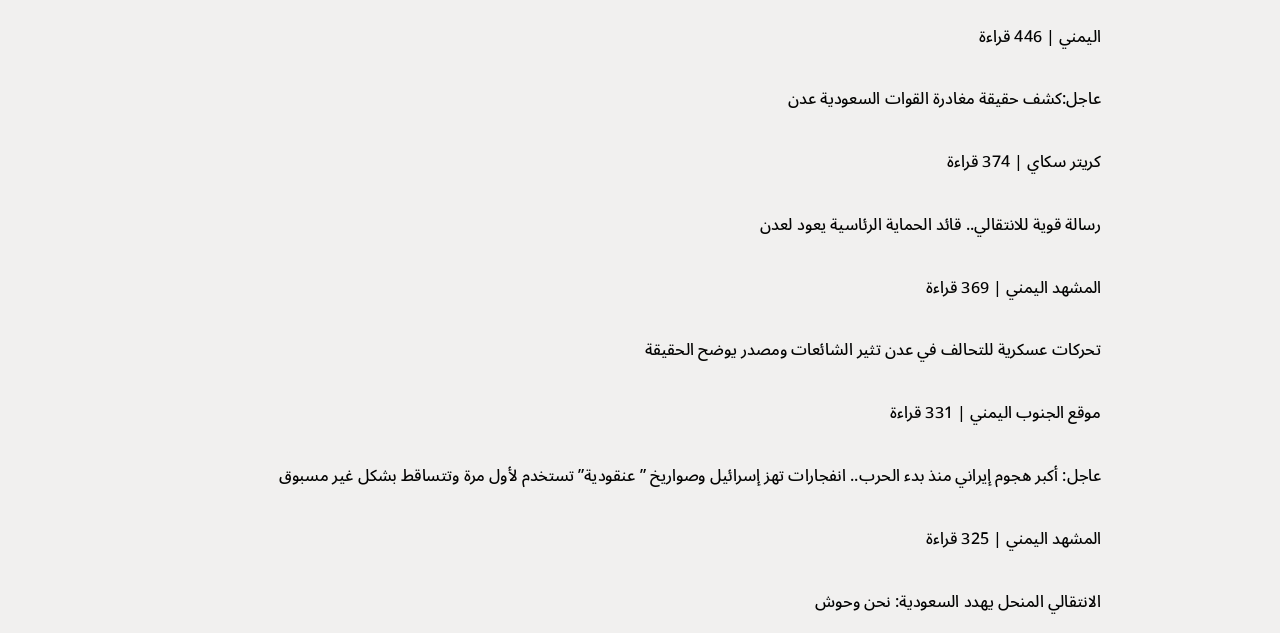اليمني | 446 قراءة

عاجل:كشف حقيقة مغادرة القوات السعودية عدن

كريتر سكاي | 374 قراءة

رسالة قوية للانتقالي.. قائد الحماية الرئاسية يعود لعدن

المشهد اليمني | 369 قراءة

تحركات عسكرية للتحالف في عدن تثير الشائعات ومصدر يوضح الحقيقة

موقع الجنوب اليمني | 331 قراءة

عاجل: أكبر هجوم إيراني منذ بدء الحرب.. انفجارات تهز إسرائيل وصواريخ ”عنقودية” تستخدم لأول مرة وتتساقط بشكل غير مسبوق

المشهد اليمني | 325 قراءة

الانتقالي المنحل يهدد السعودية: نحن وحوش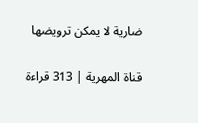ضارية لا يمكن ترويضها

قناة المهرية | 313 قراءة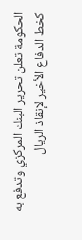الحكومة تعلن تحرير البنك المركزي وتدفع به كخط الدفاع الأخير لإنقاذ الريال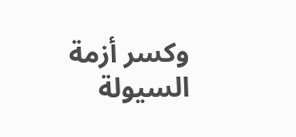وكسر أزمة السيولة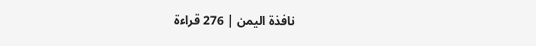نافذة اليمن | 276 قراءة